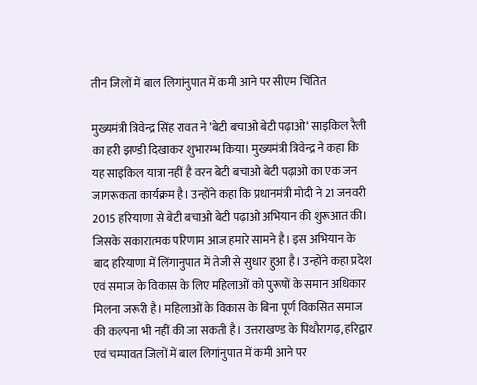तीन जिलों में बाल लिगांनुपात में कमी आने पर सीएम चिंतित

मुख्यमंत्री त्रिवेन्द्र सिंह रावत ने ’बेटी बचाओ बेटी पढ़ाओ‘ साइकिल रैली का हरी झण्डी दिखाकर शुभारम्भ किया। मुख्यमंत्री त्रिवेन्द्र ने कहा कि यह साइकिल यात्रा नहीं है वरन बेटी बचाओ बेटी पढ़ाओ का एक जन जागरूकता कार्यक्रम है। उन्होंने कहा कि प्रधानमंत्री मोदी ने 21 जनवरी 2015 हरियाणा से बेटी बचाओ बेटी पढ़ाओ अभियान की शुरूआत की। जिसके सकारात्मक परिणाम आज हमारे सामने है। इस अभियान के बाद हरियाणा में लिंगानुपात में तेजी से सुधार हुआ है। उन्होंने कहा प्रदेश एवं समाज के विकास के लिए महिलाओं को पुरूषों के समान अधिकार मिलना जरूरी है। महिलाओं के विकास के बिना पूर्ण विकसित समाज की कल्पना भी नहीं की जा सकती है। उत्तराखण्ड के पिथौरागढ़, हरिद्वार एवं चम्पावत जिलों में बाल लिगांनुपात में कमी आने पर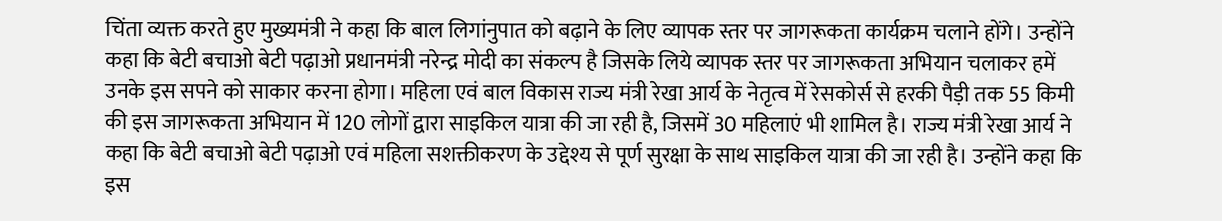चिंता व्यक्त करते हुए मुख्यमंत्री ने कहा कि बाल लिगांनुपात को बढ़ाने के लिए व्यापक स्तर पर जागरूकता कार्यक्रम चलाने होंगे। उन्होंने कहा कि बेटी बचाओ बेटी पढ़ाओ प्रधानमंत्री नरेन्द्र मोदी का संकल्प है जिसके लिये व्यापक स्तर पर जागरूकता अभियान चलाकर हमें उनके इस सपने को साकार करना होगा। महिला एवं बाल विकास राज्य मंत्री रेखा आर्य के नेतृत्व में रेसकोर्स से हरकी पैड़ी तक 55 किमी की इस जागरूकता अभियान में 120 लोगों द्वारा साइकिल यात्रा की जा रही है, जिसमें 30 महिलाएं भी शामिल है। राज्य मंत्री रेखा आर्य ने कहा कि बेटी बचाओ बेटी पढ़ाओ एवं महिला सशक्तीकरण के उद्देश्य से पूर्ण सुरक्षा के साथ साइकिल यात्रा की जा रही है। उन्होंने कहा कि इस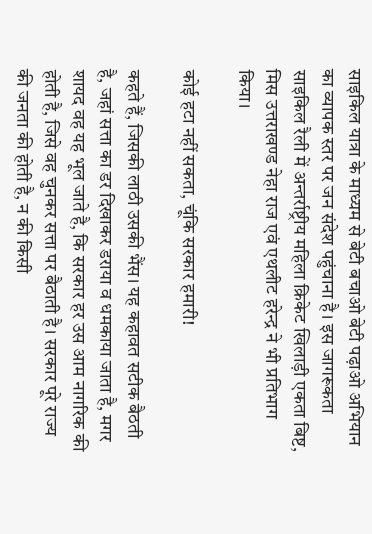साइकिल यात्रा के माध्यम से बेटी बचाओ बेटी पढ़ाओ अभियान का व्यापक स्तर पर जन संदेश पहुंचाना है। इस जागरूकता साइकिल रैली में अन्तर्राष्ट्रीय महिला क्रिकेट खिलाड़ी एकता बिष्ट, मिस उत्तराखण्ड नेहा राज एवं एथलीट हरेन्द्र ने भी प्रतिभाग किया।

कोई हटा नहीं सकता, चूंकि सरकार हमारी!

कहते हैं, जिसकी लाठी उसकी भैंस। यह कहावत सटीक बैठती है, जहां सत्ता का डर दिखाकर डराया व धमकाया जाता है, मगर शायद वह यह भूल जाते है, कि सरकार हर उस आम नागरिक की होती है, जिसे वह चुनकर सत्ता पर बैठाती है। सरकार पूरे राज्य की जनता की होती है, न की किसी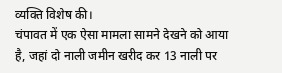व्यक्ति विशेष की।
चंपावत में एक ऐसा मामला सामने देखने को आया है, जहां दो नाली जमीन खरीद कर 13 नाली पर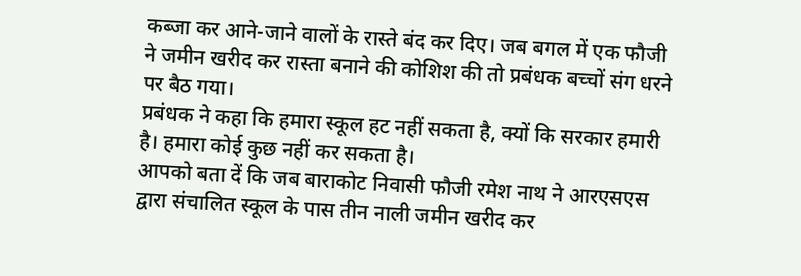कब्जा कर आने-जाने वालों के रास्ते बंद कर दिए। जब बगल में एक फौजी ने जमीन खरीद कर रास्ता बनाने की कोशिश की तो प्रबंधक बच्चों संग धरने पर बैठ गया।
प्रबंधक ने कहा कि हमारा स्कूल हट नहीं सकता है, क्यों कि सरकार हमारी है। हमारा कोई कुछ नहीं कर सकता है।
आपको बता दें कि जब बाराकोट निवासी फौजी रमेश नाथ ने आरएसएस द्वारा संचालित स्कूल के पास तीन नाली जमीन खरीद कर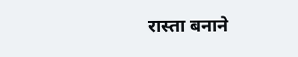रास्ता बनाने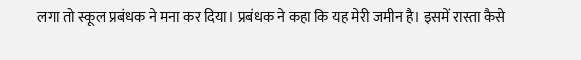लगा तो स्कूल प्रबंधक ने मना कर दिया। प्रबंधक ने कहा कि यह मेरी जमीन है। इसमें रास्ता कैसे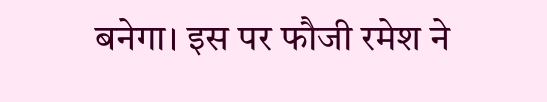बनेगा। इस पर फौजी रमेश ने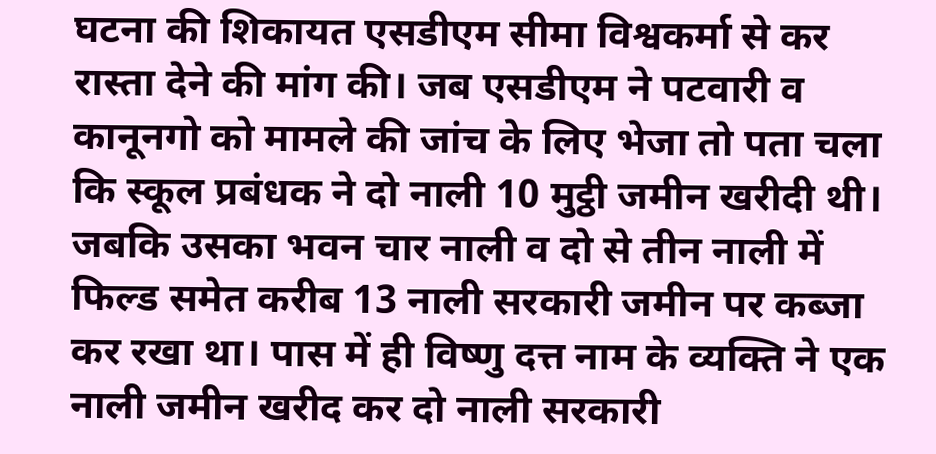घटना की शिकायत एसडीएम सीमा विश्वकर्मा से कर रास्ता देने की मांग की। जब एसडीएम ने पटवारी व कानूनगो को मामले की जांच के लिए भेजा तो पता चला कि स्कूल प्रबंधक ने दो नाली 10 मुट्ठी जमीन खरीदी थी। जबकि उसका भवन चार नाली व दो से तीन नाली में फिल्ड समेत करीब 13 नाली सरकारी जमीन पर कब्जा कर रखा था। पास में ही विष्णु दत्त नाम के व्यक्ति ने एक नाली जमीन खरीद कर दो नाली सरकारी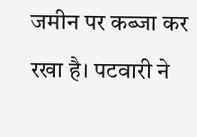जमीन पर कब्जा कर रखा है। पटवारी ने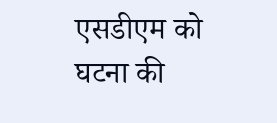एसडीएम को घटना की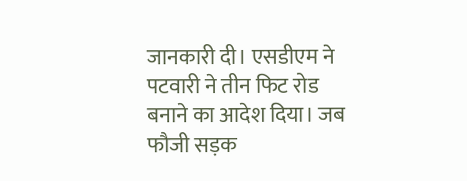जानकारी दी। एसडीएम ने पटवारी ने तीन फिट रोड बनाने का आदेश दिया। जब फौजी सड़क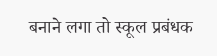बनाने लगा तो स्कूल प्रबंधक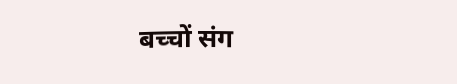बच्चों संग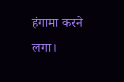हंगामा करने लगा।